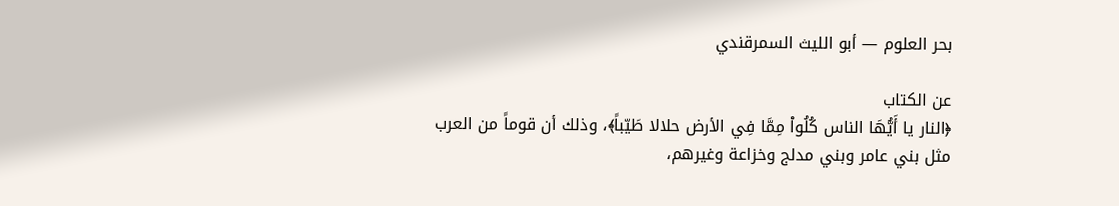بحر العلوم — أبو الليث السمرقندي

عن الكتاب
﴿النار يا أَيُّهَا الناس كُلُواْ مِمَّا فِي الأرض حلالا طَيّباً﴾، وذلك أن قوماً من العرب مثل بني عامر وبني مدلج وخزاعة وغيرهم،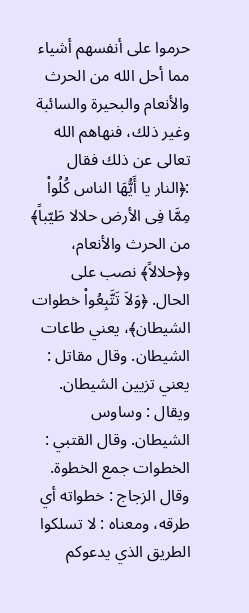حرموا على أنفسهم أشياء مما أحل الله من الحرث والأنعام والبحيرة والسائبة وغير ذلك، فنهاهم الله تعالى عن ذلك فقال :﴿النار يا أَيُّهَا الناس كُلُواْ مِمَّا فِى الأرض حلالا طَيّباً﴾ من الحرث والأنعام، و﴿حلالاً﴾ نصب على الحال. ﴿وَلاَ تَتَّبِعُواْ خطوات الشيطان﴾، يعني طاعات الشيطان. وقال مقاتل : يعني تزيين الشيطان. ويقال : وساوس الشيطان. وقال القتبي : الخطوات جمع الخطوة. وقال الزجاج : خطواته أي طرقه، ومعناه : لا تسلكوا الطريق الذي يدعوكم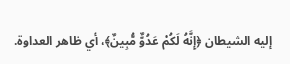إليه الشيطان ﴿إِنَّهُ لَكُمْ عَدُوٌّ مُّبِينٌ﴾، أي ظاهر العداوة.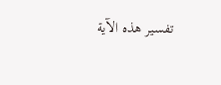تفسير هذه الآية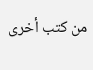من كتب أخرى